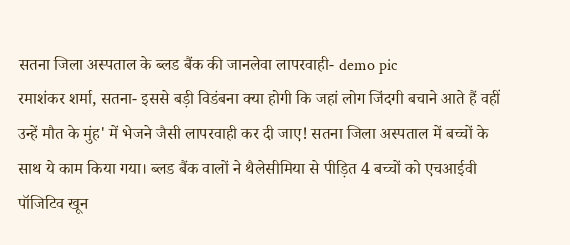सतना जिला अस्पताल के ब्लड बैंक की जानलेवा लापरवाही- demo pic
रमाशंकर शर्मा, सतना- इससे बड़ी विडंबना क्या होगी कि जहां लोग जिंदगी बचाने आते हैं वहीं उन्हें मौत के मुंह' में भेजने जैसी लापरवाही कर दी जाए! सतना जिला अस्पताल में बच्चों के साथ ये काम किया गया। ब्लड बैंक वालों ने थैलेसीमिया से पीड़ित 4 बच्चों को एचआईवी पॉजिटिव खून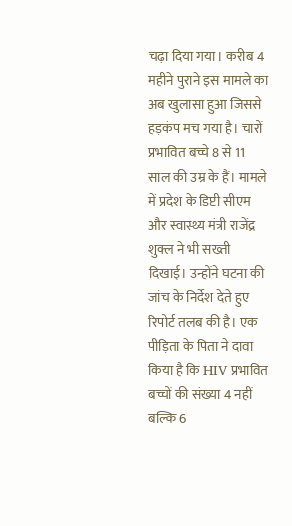चढ़ा दिया गया। करीब 4 महीने पुराने इस मामले का अब खुलासा हुआ जिससे हड़कंप मच गया है। चारों प्रभावित बच्चे 8 से 11 साल की उम्र के हैं। मामले में प्रदेश के डिप्टी सीएम और स्वास्थ्य मंत्री राजेंद्र शुक्ल ने भी सख्ती दिखाई। उन्होंने घटना की जांच के निर्देश देते हुए रिपोर्ट तलब की है। एक पीड़िता के पिता ने दावा किया है कि HIV प्रभावित बच्चों की संख्या 4 नहीं बल्कि 6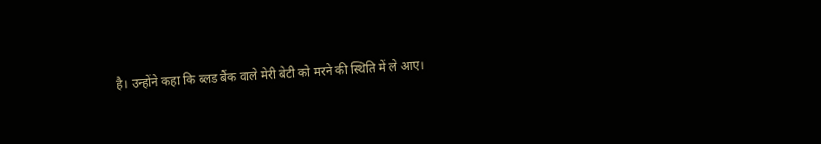है। उन्होंने कहा कि ब्लड बैंक वाले मेरी बेटी को मरने की स्थिति में ले आए।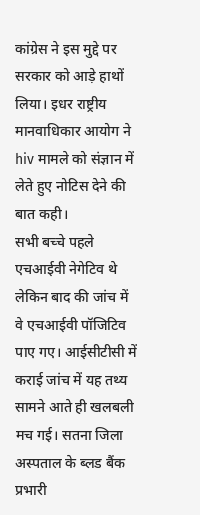कांग्रेस ने इस मुद्दे पर सरकार को आड़े हाथों लिया। इधर राष्ट्रीय मानवाधिकार आयोग ने hiv मामले को संज्ञान में लेते हुए नोटिस देने की बात कही।
सभी बच्चे पहले एचआईवी नेगेटिव थे लेकिन बाद की जांच में वे एचआईवी पॉजिटिव पाए गए। आईसीटीसी में कराई जांच में यह तथ्य सामने आते ही खलबली मच गई। सतना जिला अस्पताल के ब्लड बैंक प्रभारी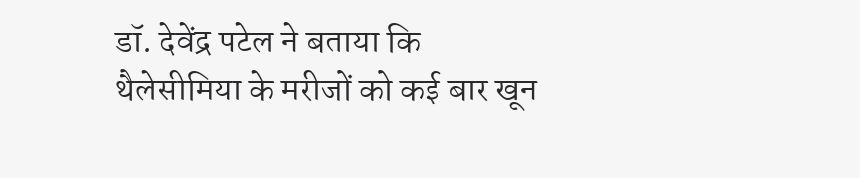डॉ. देवेंद्र पटेल ने बताया कि
थैलेसीमिया के मरीजों को कई बार खून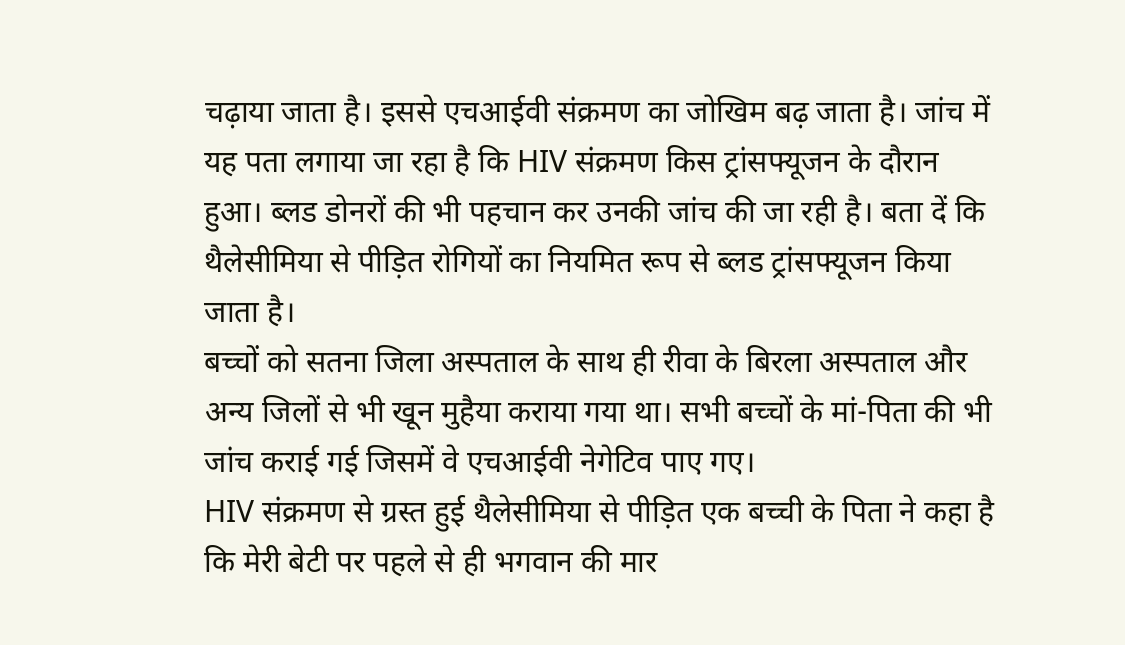चढ़ाया जाता है। इससे एचआईवी संक्रमण का जोखिम बढ़ जाता है। जांच में यह पता लगाया जा रहा है कि HIV संक्रमण किस ट्रांसफ्यूजन के दौरान हुआ। ब्लड डोनरों की भी पहचान कर उनकी जांच की जा रही है। बता दें कि थैलेसीमिया से पीड़ित रोगियों का नियमित रूप से ब्लड ट्रांसफ्यूजन किया जाता है।
बच्चों को सतना जिला अस्पताल के साथ ही रीवा के बिरला अस्पताल और अन्य जिलों से भी खून मुहैया कराया गया था। सभी बच्चों के मां-पिता की भी जांच कराई गई जिसमें वे एचआईवी नेगेटिव पाए गए।
HIV संक्रमण से ग्रस्त हुई थैलेसीमिया से पीड़ित एक बच्ची के पिता ने कहा है कि मेरी बेटी पर पहले से ही भगवान की मार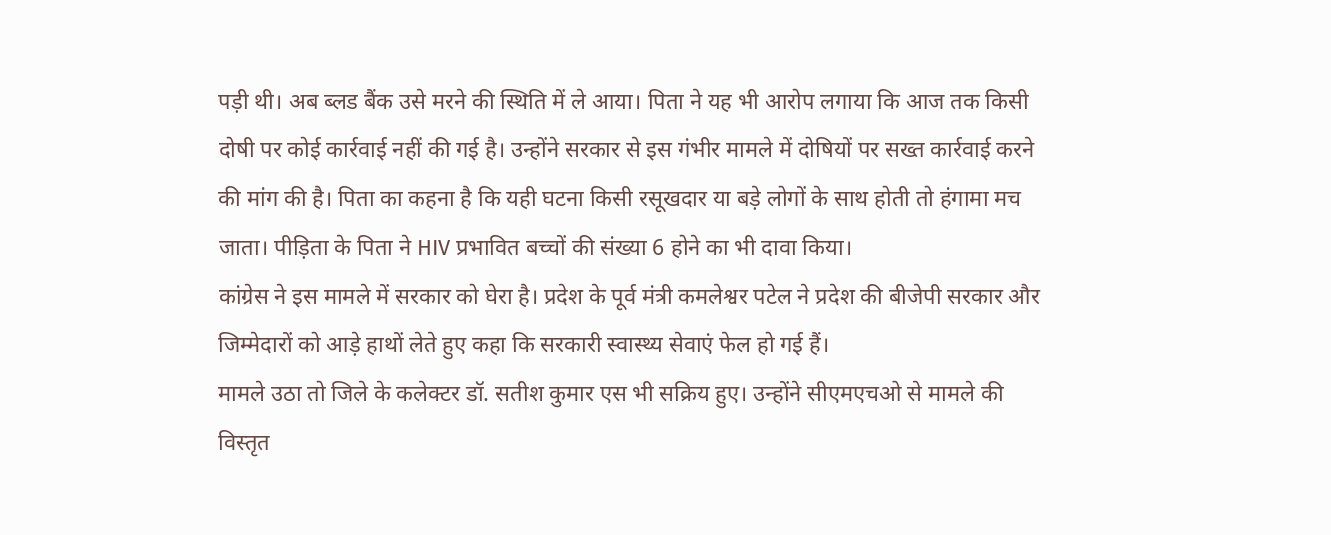पड़ी थी। अब ब्लड बैंक उसे मरने की स्थिति में ले आया। पिता ने यह भी आरोप लगाया कि आज तक किसी दोषी पर कोई कार्रवाई नहीं की गई है। उन्होंने सरकार से इस गंभीर मामले में दोषियों पर सख्त कार्रवाई करने की मांग की है। पिता का कहना है कि यही घटना किसी रसूखदार या बड़े लोगों के साथ होती तो हंगामा मच जाता। पीड़िता के पिता ने HIV प्रभावित बच्चों की संख्या 6 होने का भी दावा किया।
कांग्रेस ने इस मामले में सरकार को घेरा है। प्रदेश के पूर्व मंत्री कमलेश्वर पटेल ने प्रदेश की बीजेपी सरकार और जिम्मेदारों को आड़े हाथों लेते हुए कहा कि सरकारी स्वास्थ्य सेवाएं फेल हो गई हैं।
मामले उठा तो जिले के कलेक्टर डॉ. सतीश कुमार एस भी सक्रिय हुए। उन्होंने सीएमएचओ से मामले की विस्तृत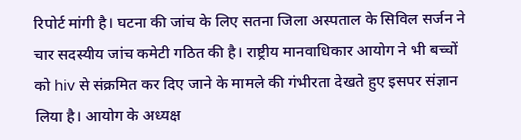रिपोर्ट मांगी है। घटना की जांच के लिए सतना जिला अस्पताल के सिविल सर्जन ने चार सदस्यीय जांच कमेटी गठित की है। राष्ट्रीय मानवाधिकार आयोग ने भी बच्चों को hiv से संक्रमित कर दिए जाने के मामले की गंभीरता देखते हुए इसपर संज्ञान लिया है। आयोग के अध्यक्ष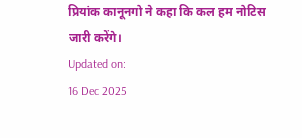प्रियांक कानूनगो ने कहा कि कल हम नोटिस जारी करेंगे।
Updated on:
16 Dec 2025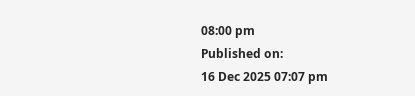08:00 pm
Published on:
16 Dec 2025 07:07 pm